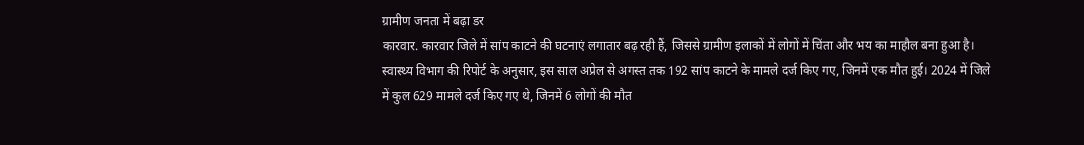ग्रामीण जनता में बढ़ा डर
कारवार. कारवार जिले में सांप काटने की घटनाएं लगातार बढ़ रही हैं, जिससे ग्रामीण इलाकों में लोगों में चिंता और भय का माहौल बना हुआ है। स्वास्थ्य विभाग की रिपोर्ट के अनुसार, इस साल अप्रेल से अगस्त तक 192 सांप काटने के मामले दर्ज किए गए, जिनमें एक मौत हुई। 2024 में जिले में कुल 629 मामले दर्ज किए गए थे, जिनमें 6 लोगों की मौत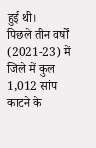हुई थी।
पिछले तीन वर्षों (2021-23) में जिले में कुल 1,012 सांप काटने के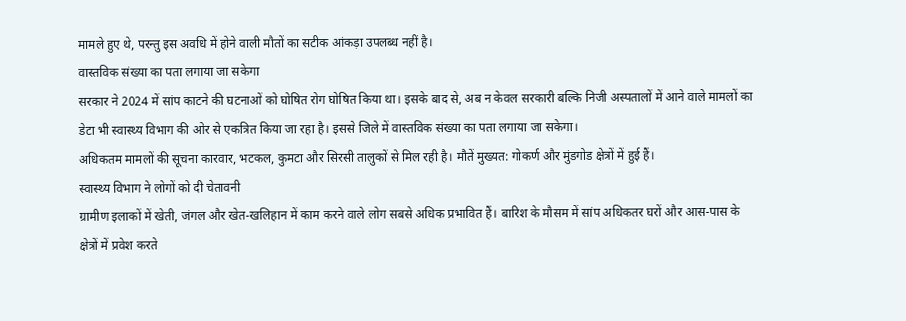मामले हुए थे, परन्तु इस अवधि में होने वाली मौतों का सटीक आंकड़ा उपलब्ध नहीं है।
वास्तविक संख्या का पता लगाया जा सकेगा
सरकार ने 2024 में सांप काटने की घटनाओं को घोषित रोग घोषित किया था। इसके बाद से, अब न केवल सरकारी बल्कि निजी अस्पतालों में आने वाले मामलों का डेटा भी स्वास्थ्य विभाग की ओर से एकत्रित किया जा रहा है। इससे जिले में वास्तविक संख्या का पता लगाया जा सकेगा।
अधिकतम मामलों की सूचना कारवार, भटकल, कुमटा और सिरसी तालुकों से मिल रही है। मौतें मुख्यत: गोकर्ण और मुंडगोड क्षेत्रों में हुई हैं।
स्वास्थ्य विभाग ने लोगों को दी चेतावनी
ग्रामीण इलाकों में खेती, जंगल और खेत-खलिहान में काम करने वाले लोग सबसे अधिक प्रभावित हैं। बारिश के मौसम में सांप अधिकतर घरों और आस-पास के क्षेत्रों में प्रवेश करते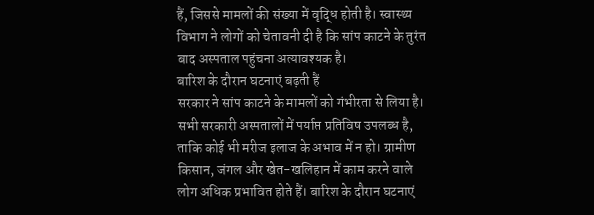हैं, जिससे मामलों की संख्या में वृद्धि होती है। स्वास्थ्य विभाग ने लोगों को चेतावनी दी है कि सांप काटने के तुरंत बाद अस्पताल पहुंचना अत्यावश्यक है।
बारिश के दौरान घटनाएं बढ़ती हैं
सरकार ने सांप काटने के मामलों को गंभीरता से लिया है। सभी सरकारी अस्पतालों में पर्याप्त प्रतिविष उपलब्ध है, ताकि कोई भी मरीज इलाज के अभाव में न हो। ग्रामीण किसान, जंगल और खेत-खलिहान में काम करने वाले लोग अधिक प्रभावित होते हैं। बारिश के दौरान घटनाएं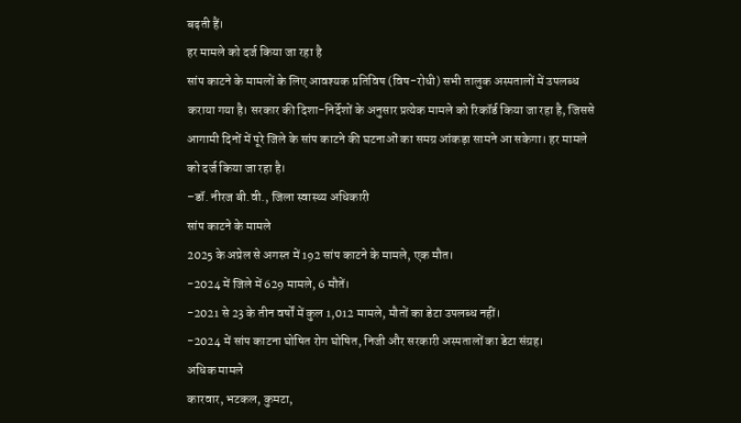बढ़ती हैं।
हर मामले को दर्ज किया जा रहा है
सांप काटने के मामलों के लिए आवश्यक प्रतिविष (विष-रोधी) सभी तालुक अस्पतालों में उपलब्ध कराया गया है। सरकार की दिशा-निर्देशों के अनुसार प्रत्येक मामले को रिकॉर्ड किया जा रहा है, जिससे आगामी दिनों में पूरे जिले के सांप काटने की घटनाओं का समग्र आंकड़ा सामने आ सकेगा। हर मामले को दर्ज किया जा रहा है।
–डॉ. नीरज बी.वी., जिला स्वास्थ्य अधिकारी
सांप काटने के मामले
2025 के अप्रेल से अगस्त में 192 सांप काटने के मामले, एक मौत।
-2024 में जिले में 629 मामले, 6 मौतें।
-2021 से 23 के तीन वर्षों में कुल 1,012 मामले, मौतों का डेटा उपलब्ध नहीं।
-2024 में सांप काटना घोषित रोग घोषित, निजी और सरकारी अस्पतालों का डेटा संग्रह।
अधिक मामले
कारवार, भटकल, कुमटा,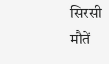सिरसी
मौतें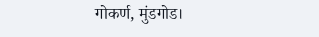गोकर्ण, मुंडगोड।